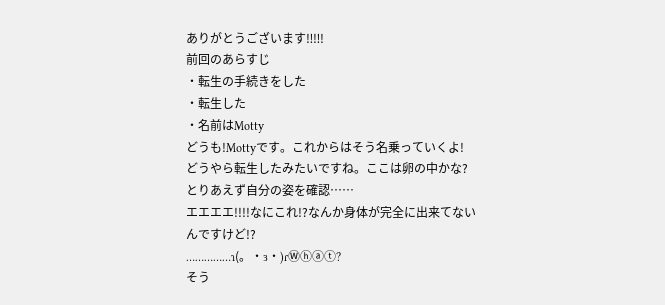ありがとうございます‼‼!
前回のあらすじ
・転生の手続きをした
・転生した
・名前はMotty
どうも!Mottyです。これからはそう名乗っていくよ!
どうやら転生したみたいですね。ここは卵の中かな?とりあえず自分の姿を確認……
エエエエ!!!!なにこれ!?なんか身体が完全に出来てないんですけど!?
……………ɿ(。・ɜ・)ɾⓌⓗⓐⓣ?
そう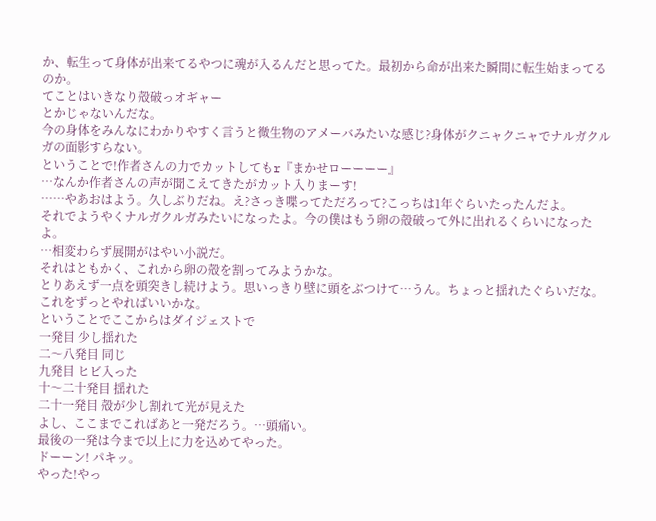か、転生って身体が出来てるやつに魂が入るんだと思ってた。最初から命が出来た瞬間に転生始まってるのか。
てことはいきなり殻破っオギャー
とかじゃないんだな。
今の身体をみんなにわかりやすく言うと微生物のアメーバみたいな感じ?身体がクニャクニャでナルガクルガの面影すらない。
ということで!作者さんの力でカットしてもr『まかせローーーー』
…なんか作者さんの声が聞こえてきたがカット入りまーす!
……やあおはよう。久しぶりだね。え?さっき喋ってただろって?こっちは1年ぐらいたったんだよ。
それでようやくナルガクルガみたいになったよ。今の僕はもう卵の殻破って外に出れるくらいになったよ。
…相変わらず展開がはやい小説だ。
それはともかく、これから卵の殻を割ってみようかな。
とりあえず一点を頭突きし続けよう。思いっきり壁に頭をぶつけて…うん。ちょっと揺れたぐらいだな。これをずっとやればいいかな。
ということでここからはダイジェストで
一発目 少し揺れた
二〜八発目 同じ
九発目 ヒビ入った
十〜二十発目 揺れた
二十一発目 殻が少し割れて光が見えた
よし、ここまでこればあと一発だろう。…頭痛い。
最後の一発は今まで以上に力を込めてやった。
ドーーン! パキッ。
やった!やっ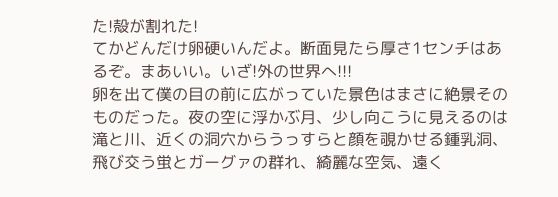た!殻が割れた!
てかどんだけ卵硬いんだよ。断面見たら厚さ1センチはあるぞ。まあいい。いざ!外の世界へ!!!
卵を出て僕の目の前に広がっていた景色はまさに絶景そのものだった。夜の空に浮かぶ月、少し向こうに見えるのは滝と川、近くの洞穴からうっすらと顔を覗かせる鍾乳洞、飛び交う蛍とガーグァの群れ、綺麗な空気、遠く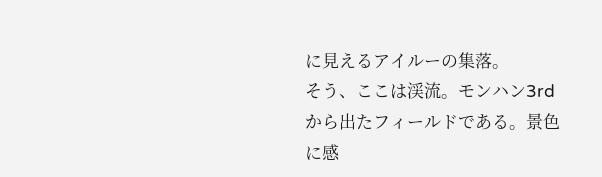に見えるアイルーの集落。
そう、ここは渓流。モンハン3rdから出たフィールドである。景色に感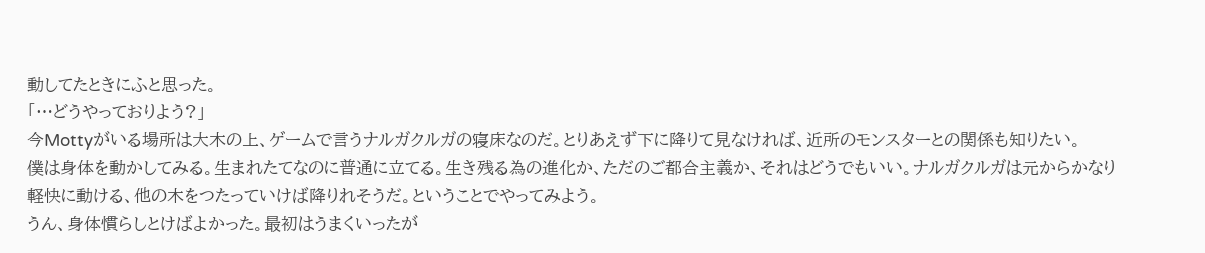動してたときにふと思った。
「…どうやっておりよう?」
今Mottyがいる場所は大木の上、ゲームで言うナルガクルガの寝床なのだ。とりあえず下に降りて見なければ、近所のモンスターとの関係も知りたい。
僕は身体を動かしてみる。生まれたてなのに普通に立てる。生き残る為の進化か、ただのご都合主義か、それはどうでもいい。ナルガクルガは元からかなり軽快に動ける、他の木をつたっていけば降りれそうだ。ということでやってみよう。
うん、身体慣らしとけばよかった。最初はうまくいったが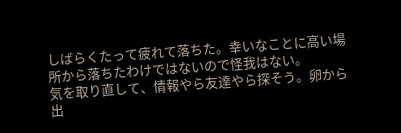しばらくたって疲れて落ちた。幸いなことに高い場所から落ちたわけではないので怪我はない。
気を取り直して、情報やら友達やら探そう。卵から出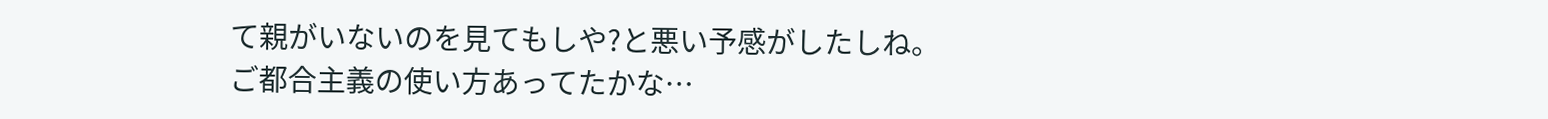て親がいないのを見てもしや?と悪い予感がしたしね。
ご都合主義の使い方あってたかな…